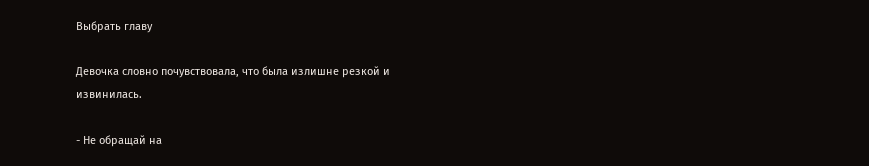Выбрать главу

Девочка словно почувствовала, что была излишне резкой и извинилась.

- Не обращай на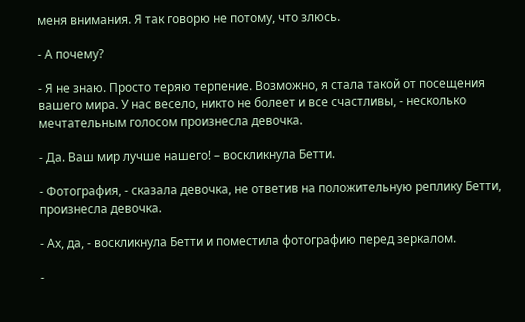меня внимания. Я так говорю не потому, что злюсь.

- А почему?

- Я не знаю. Просто теряю терпение. Возможно, я стала такой от посещения вашего мира. У нас весело, никто не болеет и все счастливы, - несколько мечтательным голосом произнесла девочка.

- Да. Ваш мир лучше нашего! – воскликнула Бетти.

- Фотография, - сказала девочка, не ответив на положительную реплику Бетти, произнесла девочка.

- Ах, да, - воскликнула Бетти и поместила фотографию перед зеркалом.

-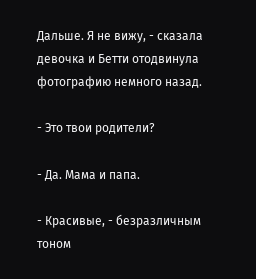Дальше. Я не вижу, - сказала девочка и Бетти отодвинула фотографию немного назад.

- Это твои родители?

- Да. Мама и папа.

- Красивые, - безразличным тоном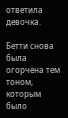ответила девочка.

Бетти снова была огорчена тем тоном, которым было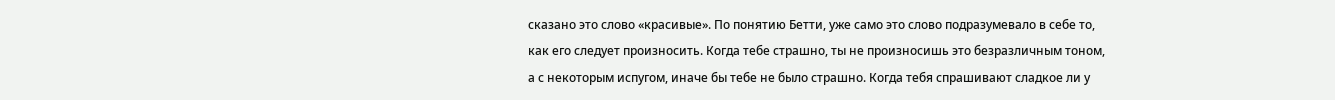сказано это слово «красивые». По понятию Бетти, уже само это слово подразумевало в себе то, как его следует произносить. Когда тебе страшно, ты не произносишь это безразличным тоном, а с некоторым испугом, иначе бы тебе не было страшно. Когда тебя спрашивают сладкое ли у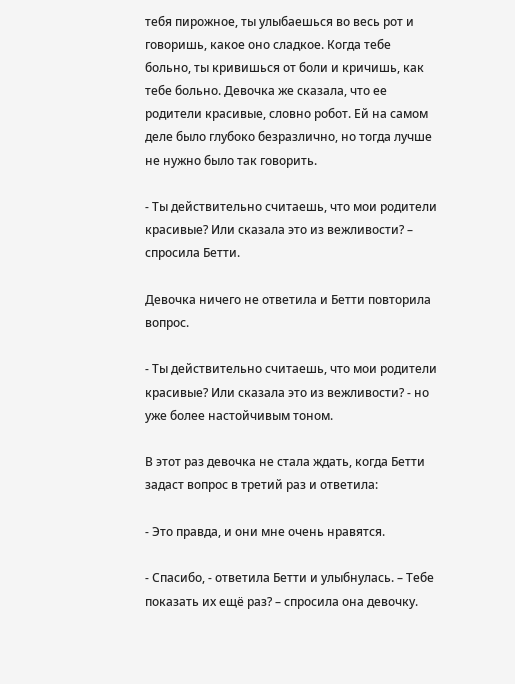тебя пирожное, ты улыбаешься во весь рот и говоришь, какое оно сладкое. Когда тебе больно, ты кривишься от боли и кричишь, как тебе больно. Девочка же сказала, что ее родители красивые, словно робот. Ей на самом деле было глубоко безразлично, но тогда лучше не нужно было так говорить.

- Ты действительно считаешь, что мои родители красивые? Или сказала это из вежливости? – спросила Бетти.

Девочка ничего не ответила и Бетти повторила вопрос.

- Ты действительно считаешь, что мои родители красивые? Или сказала это из вежливости? - но уже более настойчивым тоном.

В этот раз девочка не стала ждать, когда Бетти задаст вопрос в третий раз и ответила:

- Это правда, и они мне очень нравятся.

- Спасибо, - ответила Бетти и улыбнулась. – Тебе показать их ещё раз? – спросила она девочку.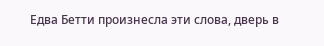Едва Бетти произнесла эти слова, дверь в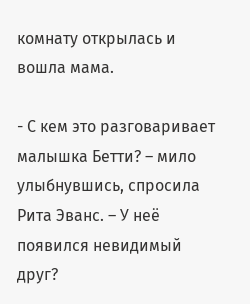комнату открылась и вошла мама.

- С кем это разговаривает малышка Бетти? – мило улыбнувшись, спросила Рита Эванс. – У неё появился невидимый друг?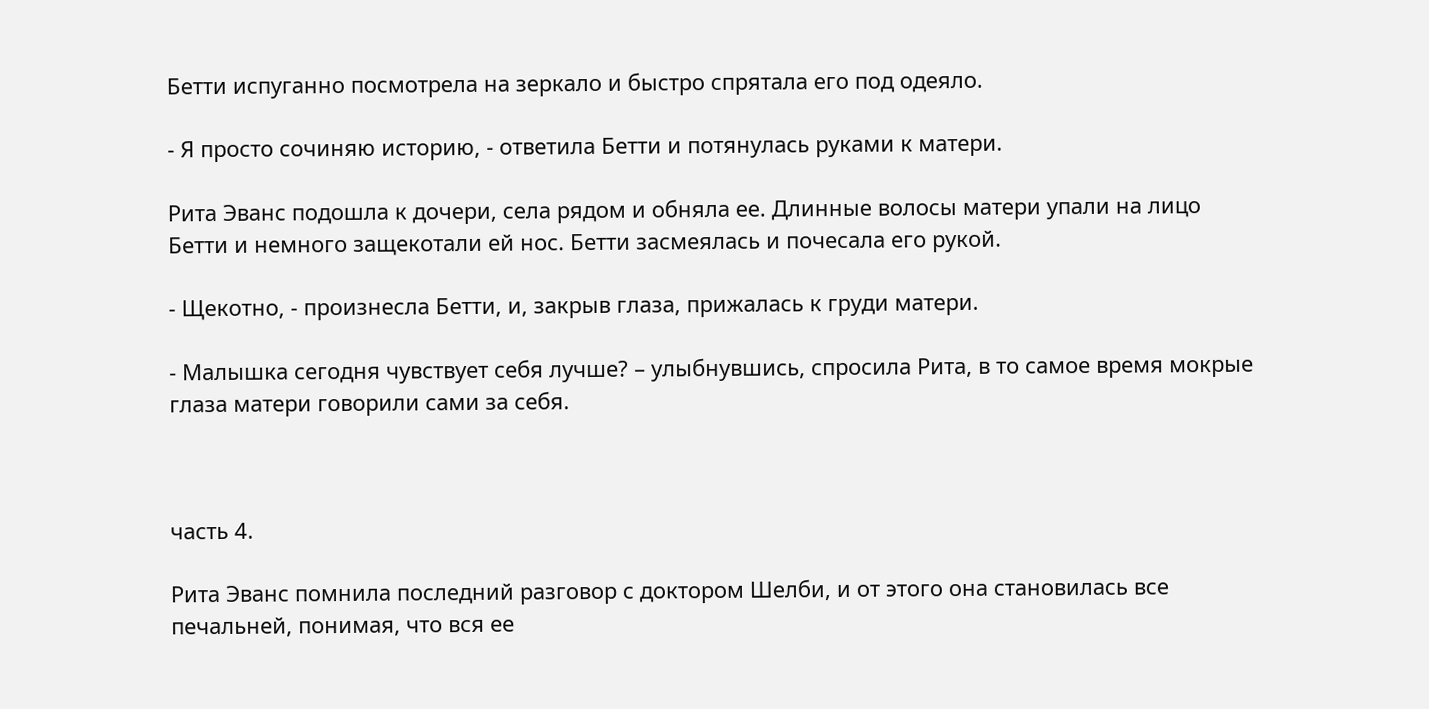Бетти испуганно посмотрела на зеркало и быстро спрятала его под одеяло.

- Я просто сочиняю историю, - ответила Бетти и потянулась руками к матери.

Рита Эванс подошла к дочери, села рядом и обняла ее. Длинные волосы матери упали на лицо Бетти и немного защекотали ей нос. Бетти засмеялась и почесала его рукой.

- Щекотно, - произнесла Бетти, и, закрыв глаза, прижалась к груди матери.

- Малышка сегодня чувствует себя лучше? – улыбнувшись, спросила Рита, в то самое время мокрые глаза матери говорили сами за себя.



часть 4.

Рита Эванс помнила последний разговор с доктором Шелби, и от этого она становилась все печальней, понимая, что вся ее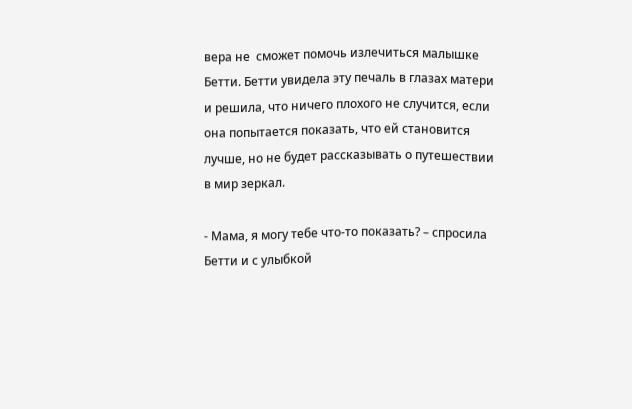вера не  сможет помочь излечиться малышке Бетти. Бетти увидела эту печаль в глазах матери и решила, что ничего плохого не случится, если она попытается показать, что ей становится лучше, но не будет рассказывать о путешествии в мир зеркал.

- Мама, я могу тебе что-то показать? – спросила Бетти и с улыбкой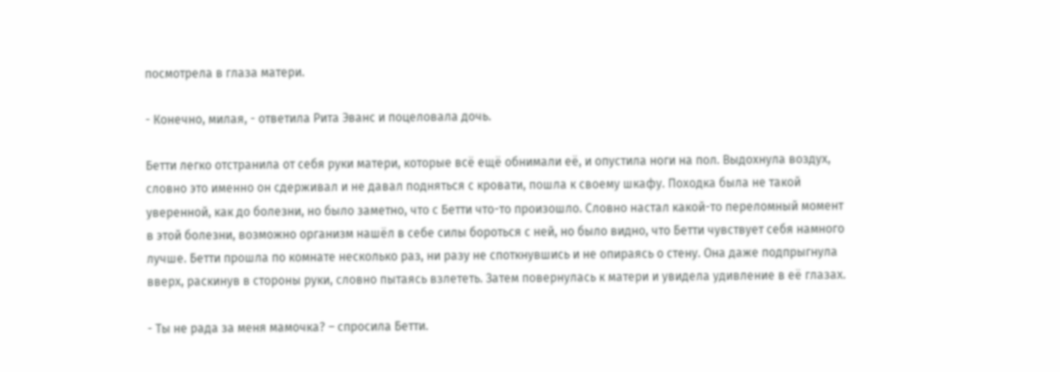посмотрела в глаза матери.

- Конечно, милая, - ответила Рита Эванс и поцеловала дочь.

Бетти легко отстранила от себя руки матери, которые всё ещё обнимали её, и опустила ноги на пол. Выдохнула воздух, словно это именно он сдерживал и не давал подняться с кровати, пошла к своему шкафу. Походка была не такой уверенной, как до болезни, но было заметно, что с Бетти что-то произошло. Словно настал какой-то переломный момент в этой болезни, возможно организм нашёл в себе силы бороться с ней, но было видно, что Бетти чувствует себя намного лучше. Бетти прошла по комнате несколько раз, ни разу не споткнувшись и не опираясь о стену. Она даже подпрыгнула вверх, раскинув в стороны руки, словно пытаясь взлететь. Затем повернулась к матери и увидела удивление в её глазах.

- Ты не рада за меня мамочка? – спросила Бетти.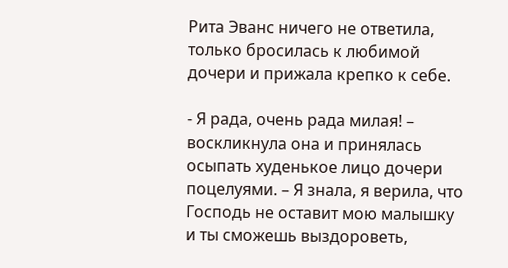Рита Эванс ничего не ответила, только бросилась к любимой дочери и прижала крепко к себе.

- Я рада, очень рада милая! – воскликнула она и принялась осыпать худенькое лицо дочери поцелуями. – Я знала, я верила, что Господь не оставит мою малышку и ты сможешь выздороветь,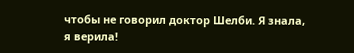чтобы не говорил доктор Шелби. Я знала, я верила!